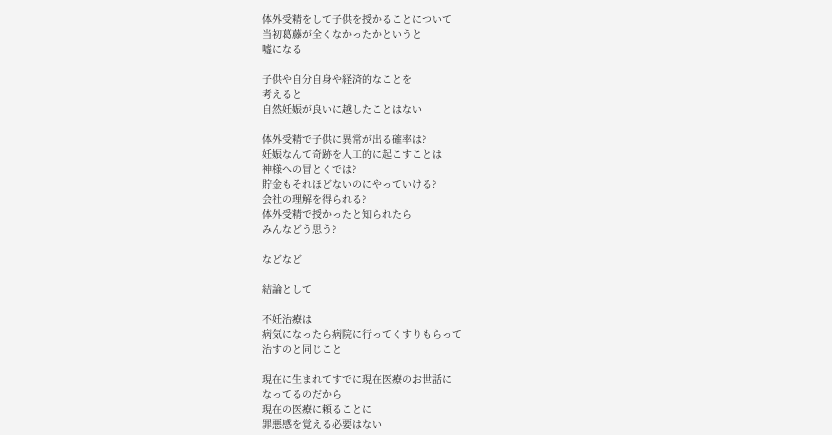体外受精をして子供を授かることについて
当初葛藤が全くなかったかというと
嘘になる

子供や自分自身や経済的なことを
考えると
自然妊娠が良いに越したことはない

体外受精で子供に異常が出る確率は?
妊娠なんて奇跡を人工的に起こすことは
神様への冒とくでは?
貯金もそれほどないのにやっていける?
会社の理解を得られる?
体外受精で授かったと知られたら
みんなどう思う?

などなど

結論として

不妊治療は
病気になったら病院に行ってくすりもらって
治すのと同じこと

現在に生まれてすでに現在医療のお世話に
なってるのだから
現在の医療に頼ることに
罪悪感を覚える必要はない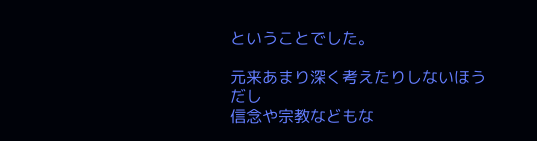ということでした。

元来あまり深く考えたりしないほうだし
信念や宗教などもな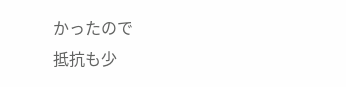かったので
抵抗も少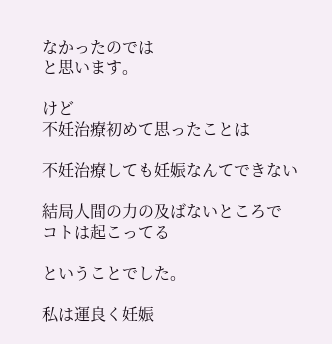なかったのでは
と思います。

けど
不妊治療初めて思ったことは

不妊治療しても妊娠なんてできない

結局人間の力の及ばないところで
コトは起こってる

ということでした。

私は運良く妊娠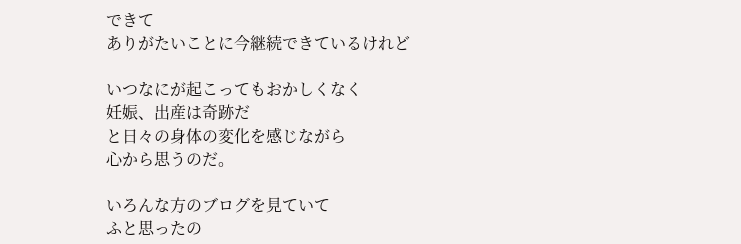できて
ありがたいことに今継続できているけれど

いつなにが起こってもおかしくなく
妊娠、出産は奇跡だ
と日々の身体の変化を感じながら
心から思うのだ。

いろんな方のブログを見ていて
ふと思ったの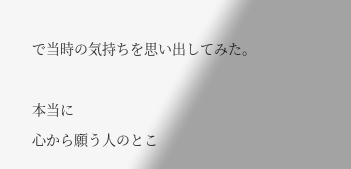で当時の気持ちを思い出してみた。

本当に
心から願う人のとこ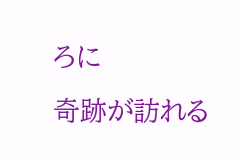ろに
奇跡が訪れる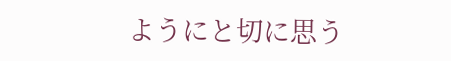ようにと切に思う